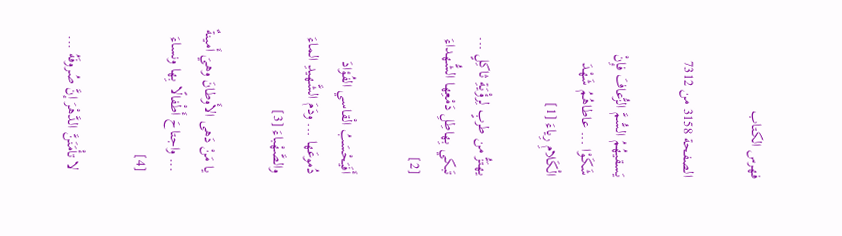فهرس الكتاب

الصفحة 3158 من 7312

يَسقيهُمُ السُّمَّ الزُّعافَ فإِنْ شَكَوْا ... عاطاهُمُ شَهْدَ الْكَلامِ رِياءَ [1]

يهتَزُّ من طربٍ لِرؤْيَةِ ثاكِلٍ ... تَبكي بِهاطِلِ دَمْعِها الشُّهداءَ [2]

أَفَيَحْسَبُ الْقاسي الفُؤادَ دُموعَها ... ودَمَ الشَّهيدِ الماءَ والصَّهْباءَ [3]

يا مَنْ دَهى الأَوطانَ وهيَ أَمينةٌ ... واجتاحَ أَطْفالًا بِها ونساءَ [4]

لا تأْمَنَنَّ الدَّهْرَ إنَّ صُروفَهُ ...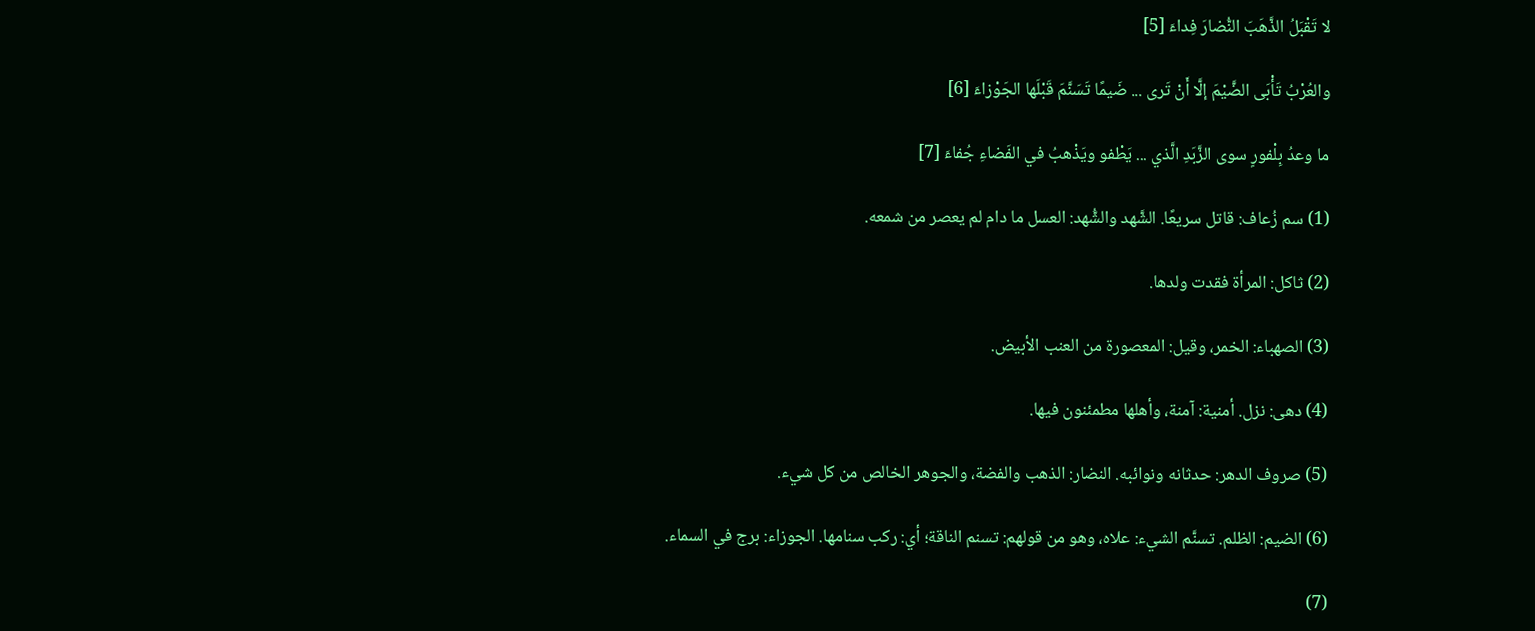لا تَقْبَلُ الذَّهَبَ النُّضارَ فِداءَ [5]

والعُرْبُ تَأْبَى الضَّيْمَ إلَّا أَنْ تَرى ... ضَيمًا تَسَنَّمَ قَبْلَها الجَوْزاءَ [6]

ما وعدُ بِلْفورٍ سوى الزَّبَدِ الَّذي ... يَطْفو ويَذْهبُ في الفَضاءِ جُفاءَ [7]

(1) سم زُعاف: قاتل سريعًا. الشَّهد والشُّهد: العسل ما دام لم يعصر من شمعه.

(2) ثاكل: المرأة فقدت ولدها.

(3) الصهباء: الخمر، وقيل: المعصورة من العنب الأبيض.

(4) دهى: نزل. أمنية: آمنة، وأهلها مطمئنون فيها.

(5) صروف الدهر: حدثانه ونوائبه. النضار: الذهب والفضة، والجوهر الخالص من كل شيء.

(6) الضيم: الظلم. تسنَّم الشيء: علاه، وهو من قولهم: تسنم الناقة؛ أي: ركب سنامها. الجوزاء: برج في السماء.

(7)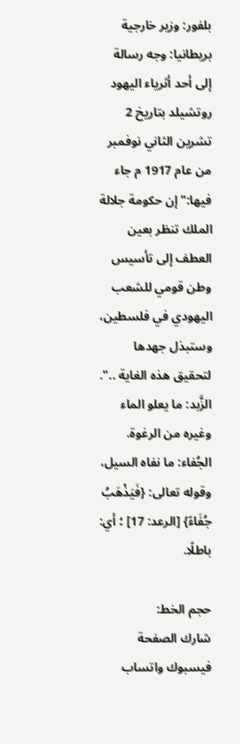بلفور: وزير خارجية بريطانيا: وجه رسالة إلى أحد أثرياء اليهود روتشيلد بتاريخ 2 تشرين الثاني نوفمبر من عام 1917 م جاء فيها:"إن حكومة جلالة الملك تنظر بعين العطف إلى تأسيس وطن قومي للشعب اليهودي في فلسطين، وستبذل جهدها لتحقيق هذه الغاية ..". الزَّبد: ما يعلو الماء وغيره من الرغوة. الجُفاء: ما نفاه السيل، وقوله تعالى: {فَيَذْهَبُ جُفَاءً} [الرعد: 17] ؛ أي: باطلًا.

حجم الخط:
شارك الصفحة
فيسبوك واتساب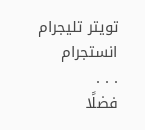تويتر تليجرام انستجرام
. . .
فضلًا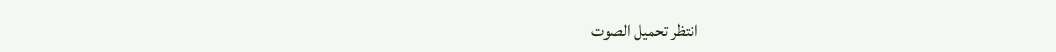انتظر تحميل الصوت